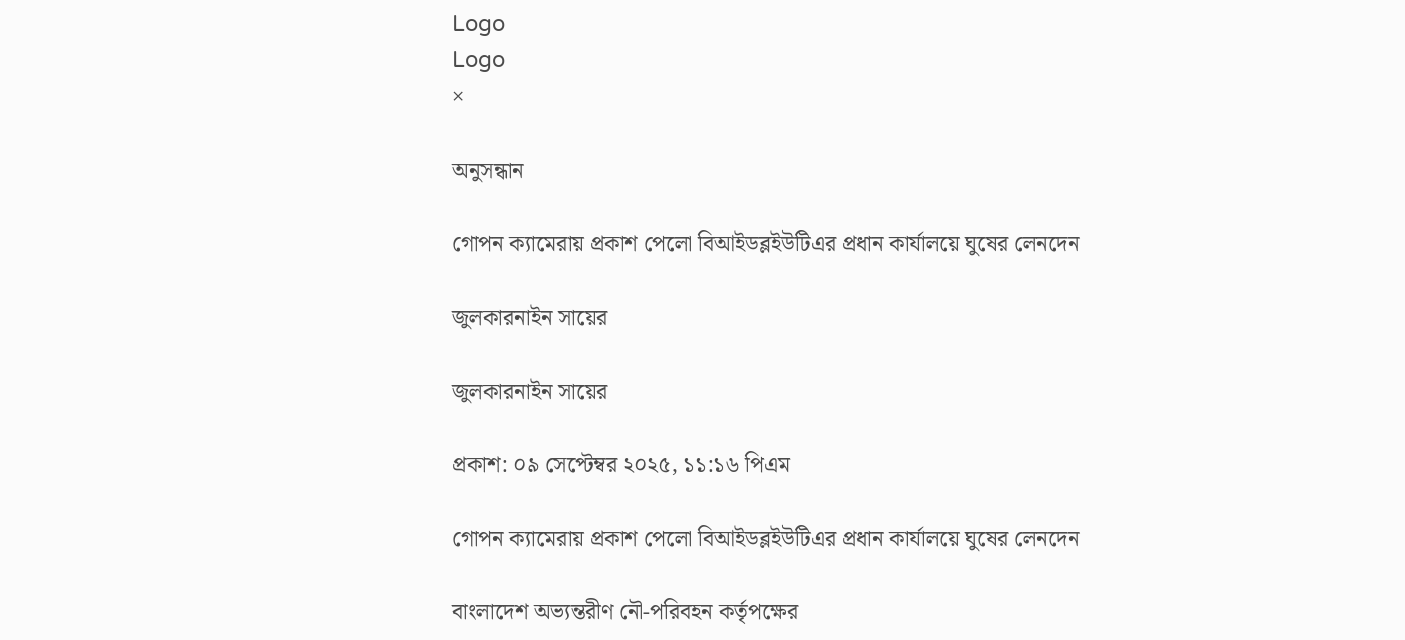Logo
Logo
×

অনুসন্ধান

গোপন ক‍্যামেরায় প্রকাশ পেলো বিআইডব্লইউটিএর প্রধান কার্যালয়ে ঘুষের লেনদেন

জুলকারনাইন সায়ের

জুলকারনাইন সায়ের

প্রকাশ: ০৯ সেপ্টেম্বর ২০২৫, ১১:১৬ পিএম

গোপন ক‍্যামেরায় প্রকাশ পেলো বিআইডব্লইউটিএর প্রধান কার্যালয়ে ঘুষের লেনদেন

বাংলাদেশ অভ্যন্তরীণ নৌ-পরিবহন কর্তৃপক্ষের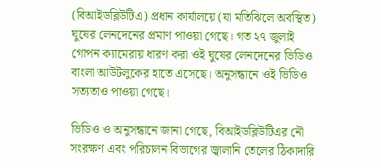(বিআইডব্লিউটিএ) প্রধান কার্যালয়ে (যা মতিঝিলে অবস্থিত) ঘুষের লেনদেনের প্রমাণ পাওয়া গেছে। গত ২৭ জুলাই গোপন ক্যামেরায় ধারণ করা ওই ঘুষের লেনদেনের ভিডিও বাংলা আউটলুকের হাতে এসেছে। অনুসন্ধানে ওই ভিডিও সত্যতাও পাওয়া গেছে।

ভিডিও ও অনুসন্ধানে জানা গেছে, বিআইডব্লিউটিএর নৌ সংরক্ষণ এবং পরিচালন বিভাগের জ্বালানি তেলের ঠিকাদারি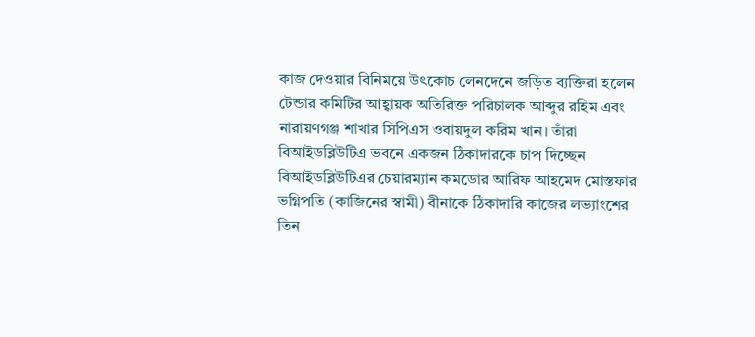কাজ দেওয়ার বিনিময়ে উৎকোচ লেনদেনে জড়িত ব্যক্তিরা হলেন টেন্ডার কমিটির আহ্বায়ক অতিরিক্ত পরিচালক আব্দুর রহিম এবং নারায়ণগঞ্জ শাখার সিপিএস ওবায়দুল করিম খান। তাঁরা বিআইডব্লিউটিএ ভবনে একজন ঠিকাদারকে চাপ দিচ্ছেন বিআইডব্লিউটিএর চেয়ারম্যান কমডোর আরিফ আহমেদ মোস্তফার ভগ্নিপতি (কাজিনের স্বামী) বীনাকে ঠিকাদারি কাজের লভ্যাংশের তিন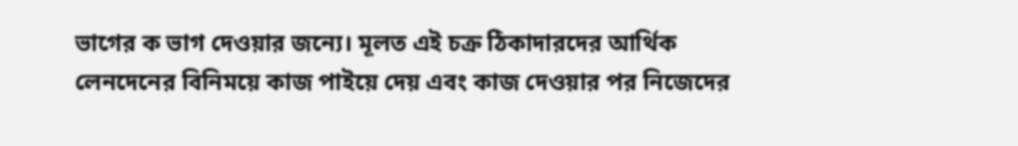ভাগের ক ভাগ দেওয়ার জন্যে। মূলত এই চক্র ঠিকাদারদের আর্থিক লেনদেনের বিনিময়ে কাজ পাইয়ে দেয় এবং কাজ দেওয়ার পর নিজেদের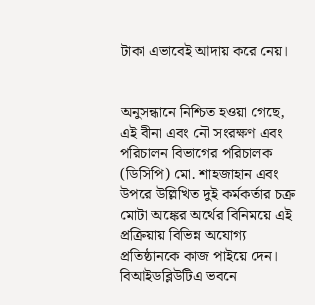টাকা এভাবেই আদায় করে নেয়।


অনুসন্ধানে নিশ্চিত হওয়া গেছে, এই বীনা এবং নৌ সংরক্ষণ এবং পরিচালন বিভাগের পরিচালক (ডিসিপি) মো. শাহজাহান এবং উপরে উল্লিখিত দুই কর্মকর্তার চক্র মোটা অঙ্কের অর্থের বিনিময়ে এই প্রক্রিয়ায় বিভিন্ন অযোগ্য প্রতিষ্ঠানকে কাজ পাইয়ে দেন। বিআইডব্লিউটিএ ভবনে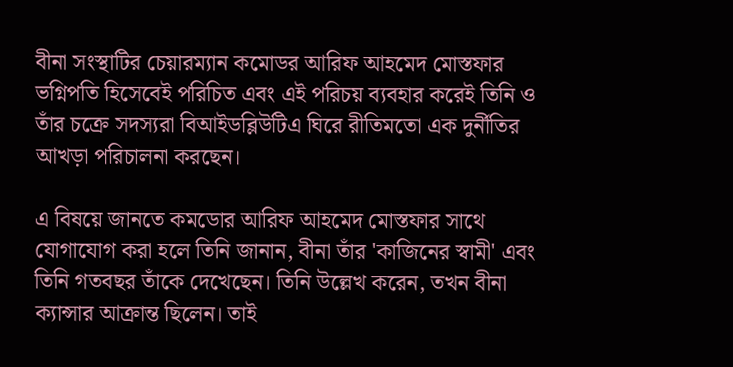বীনা সংস্থাটির চেয়ারম্যান কমোডর আরিফ আহমেদ মোস্তফার ভগ্নিপতি হিসেবেই পরিচিত এবং এই পরিচয় ব্যবহার করেই তিনি ও তাঁর চক্রে সদস্যরা বিআইডব্লিউটিএ ঘিরে রীতিমতো এক দুর্নীতির আখড়া পরিচালনা করছেন।

এ বিষয়ে জানতে কমডোর আরিফ আহমেদ মোস্তফার সাথে যোগাযোগ করা হলে তিনি জানান, বীনা তাঁর 'কাজিনের স্বামী' এবং তিনি গতবছর তাঁকে দেখেছেন। তিনি উল্লেখ করেন, তখন বীনা ক্যান্সার আক্রান্ত ছিলেন। তাই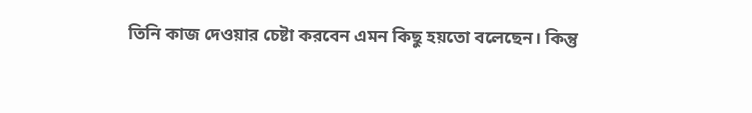তিনি কাজ দেওয়ার চেষ্টা করবেন এমন কিছু হয়তো বলেছেন। কিন্তু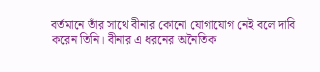বর্তমানে তাঁর সাথে বীনার কোনো যোগাযোগ নেই বলে দাবি করেন তিনি। বীনার এ ধরনের অনৈতিক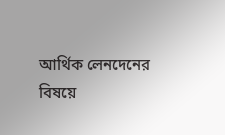আর্থিক লেনদেনের বিষয়ে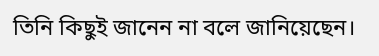তিনি কিছুই জানেন না বলে জানিয়েছেন।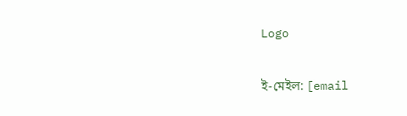Logo

ই-মেইল: [email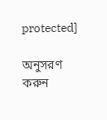protected]

অনুসরণ করুন